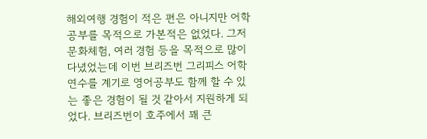해외여행 경험이 적은 편은 아니지만 어학 공부를 목적으로 가본적은 없었다. 그저 문화체험, 여러 경험 등을 목적으로 많이 다녔었는데 이번 브리즈번 그리피스 어학연수를 계기로 영어공부도 함께 할 수 있는 좋은 경험이 될 것 같아서 지원하게 되었다. 브리즈번이 호주에서 꽤 큰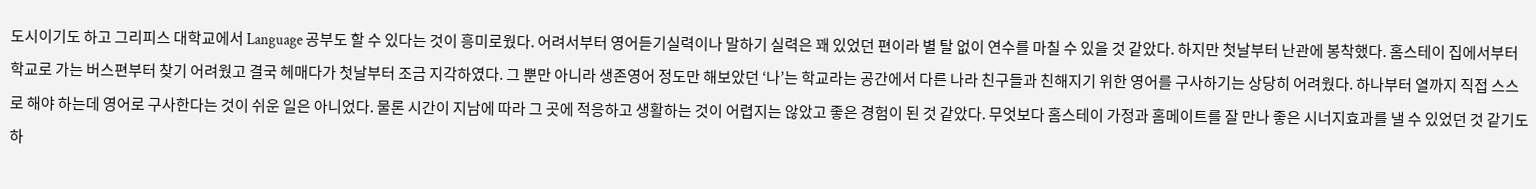도시이기도 하고 그리피스 대학교에서 Language 공부도 할 수 있다는 것이 흥미로웠다. 어려서부터 영어듣기실력이나 말하기 실력은 꽤 있었던 편이라 별 탈 없이 연수를 마칠 수 있을 것 같았다. 하지만 첫날부터 난관에 봉착했다. 홈스테이 집에서부터 학교로 가는 버스편부터 찾기 어려웠고 결국 헤매다가 첫날부터 조금 지각하였다. 그 뿐만 아니라 생존영어 정도만 해보았던 ‘나’는 학교라는 공간에서 다른 나라 친구들과 친해지기 위한 영어를 구사하기는 상당히 어려웠다. 하나부터 열까지 직접 스스로 해야 하는데 영어로 구사한다는 것이 쉬운 일은 아니었다. 물론 시간이 지남에 따라 그 곳에 적응하고 생활하는 것이 어렵지는 않았고 좋은 경험이 된 것 같았다. 무엇보다 홈스테이 가정과 홈메이트를 잘 만나 좋은 시너지효과를 낼 수 있었던 것 같기도 하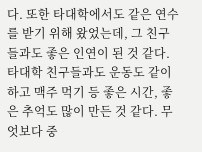다. 또한 타대학에서도 같은 연수를 받기 위해 왔었는데, 그 친구들과도 좋은 인연이 된 것 같다. 타대학 친구들과도 운동도 같이하고 맥주 먹기 등 좋은 시간, 좋은 추억도 많이 만든 것 같다. 무엇보다 중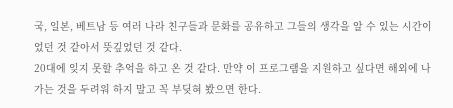국, 일본, 베트남 등 여러 나라 친구들과 문화를 공유하고 그들의 생각을 알 수 있는 시간이었던 것 같아서 뜻깊었던 것 같다.
20대에 잊지 못할 추억을 하고 온 것 같다. 만약 이 프로그램을 지원하고 싶다면 해외에 나가는 것을 두려워 하지 말고 꼭 부딪혀 봤으면 한다.